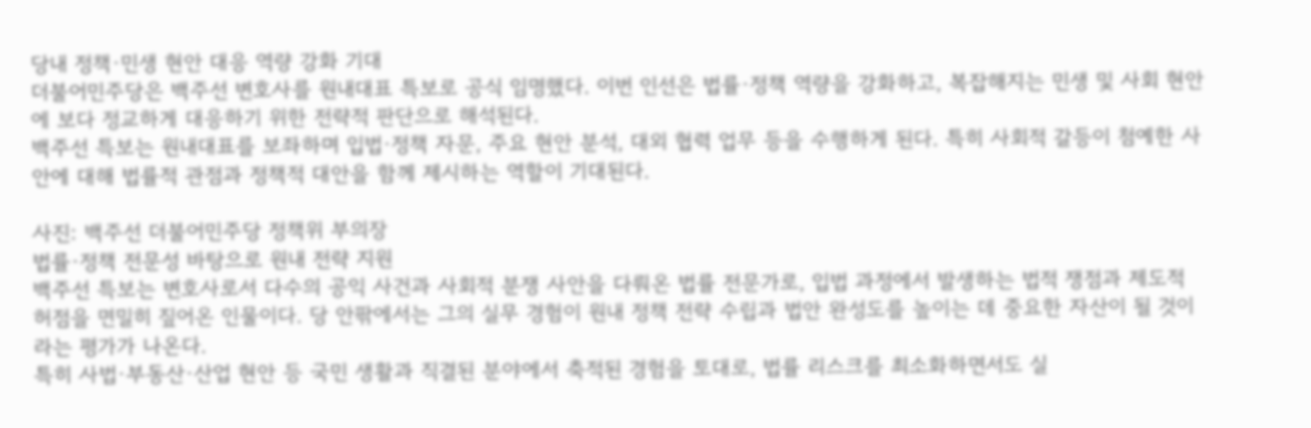당내 정책·민생 현안 대응 역량 강화 기대
더불어민주당은 백주선 변호사를 원내대표 특보로 공식 임명했다. 이번 인선은 법률·정책 역량을 강화하고, 복잡해지는 민생 및 사회 현안에 보다 정교하게 대응하기 위한 전략적 판단으로 해석된다.
백주선 특보는 원내대표를 보좌하며 입법·정책 자문, 주요 현안 분석, 대외 협력 업무 등을 수행하게 된다. 특히 사회적 갈등이 첨예한 사안에 대해 법률적 관점과 정책적 대안을 함께 제시하는 역할이 기대된다.

사진: 백주선 더불어민주당 정책위 부의장
법률·정책 전문성 바탕으로 원내 전략 지원
백주선 특보는 변호사로서 다수의 공익 사건과 사회적 분쟁 사안을 다뤄온 법률 전문가로, 입법 과정에서 발생하는 법적 쟁점과 제도적 허점을 면밀히 짚어온 인물이다. 당 안팎에서는 그의 실무 경험이 원내 정책 전략 수립과 법안 완성도를 높이는 데 중요한 자산이 될 것이라는 평가가 나온다.
특히 사법·부동산·산업 현안 등 국민 생활과 직결된 분야에서 축적된 경험을 토대로, 법률 리스크를 최소화하면서도 실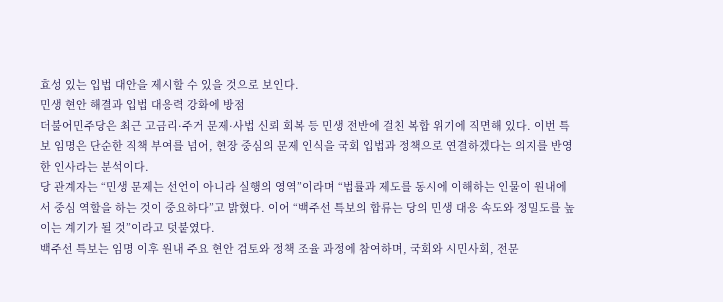효성 있는 입법 대안을 제시할 수 있을 것으로 보인다.
민생 현안 해결과 입법 대응력 강화에 방점
더불어민주당은 최근 고금리·주거 문제·사법 신뢰 회복 등 민생 전반에 걸친 복합 위기에 직면해 있다. 이번 특보 임명은 단순한 직책 부여를 넘어, 현장 중심의 문제 인식을 국회 입법과 정책으로 연결하겠다는 의지를 반영한 인사라는 분석이다.
당 관계자는 “민생 문제는 선언이 아니라 실행의 영역”이라며 “법률과 제도를 동시에 이해하는 인물이 원내에서 중심 역할을 하는 것이 중요하다”고 밝혔다. 이어 “백주선 특보의 합류는 당의 민생 대응 속도와 정밀도를 높이는 계기가 될 것”이라고 덧붙였다.
백주선 특보는 임명 이후 원내 주요 현안 검토와 정책 조율 과정에 참여하며, 국회와 시민사회, 전문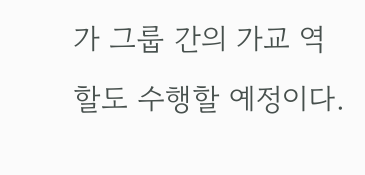가 그룹 간의 가교 역할도 수행할 예정이다.